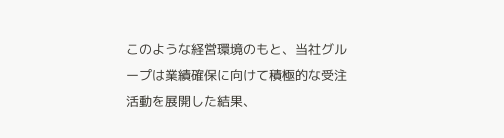このような経営環境のもと、当社グループは業績確保に向けて積極的な受注活動を展開した結果、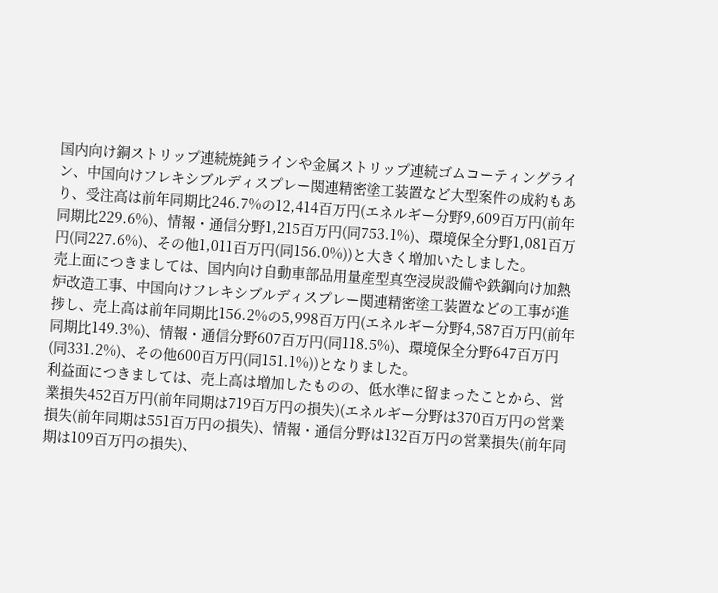国内向け銅ストリップ連続焼鈍ラインや金属ストリップ連続ゴムコーティングライン、中国向けフレキシブルディスプレー関連精密塗工装置など大型案件の成約もあり、受注高は前年同期比246.7%の12,414百万円(エネルギー分野9,609百万円(前年同期比229.6%)、情報・通信分野1,215百万円(同753.1%)、環境保全分野1,081百万円(同227.6%)、その他1,011百万円(同156.0%))と大きく増加いたしました。
売上面につきましては、国内向け自動車部品用量産型真空浸炭設備や鉄鋼向け加熱炉改造工事、中国向けフレキシブルディスプレー関連精密塗工装置などの工事が進捗し、売上高は前年同期比156.2%の5,998百万円(エネルギー分野4,587百万円(前年同期比149.3%)、情報・通信分野607百万円(同118.5%)、環境保全分野647百万円(同331.2%)、その他600百万円(同151.1%))となりました。
利益面につきましては、売上高は増加したものの、低水準に留まったことから、営業損失452百万円(前年同期は719百万円の損失)(エネルギー分野は370百万円の営業損失(前年同期は551百万円の損失)、情報・通信分野は132百万円の営業損失(前年同期は109百万円の損失)、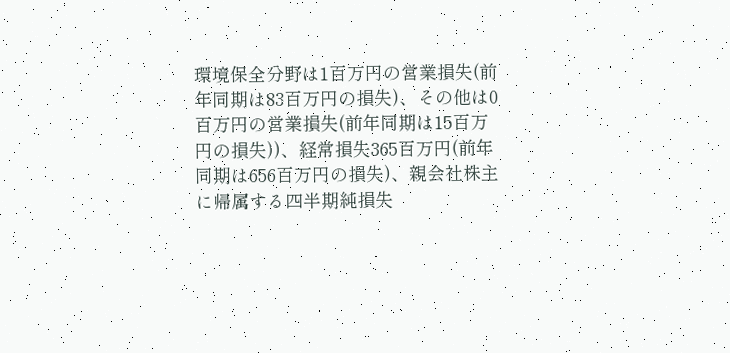環境保全分野は1百万円の営業損失(前年同期は83百万円の損失)、その他は0百万円の営業損失(前年同期は15百万円の損失))、経常損失365百万円(前年同期は656百万円の損失)、親会社株主に帰属する四半期純損失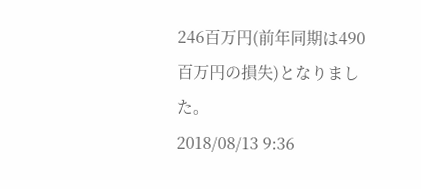246百万円(前年同期は490百万円の損失)となりました。
2018/08/13 9:36